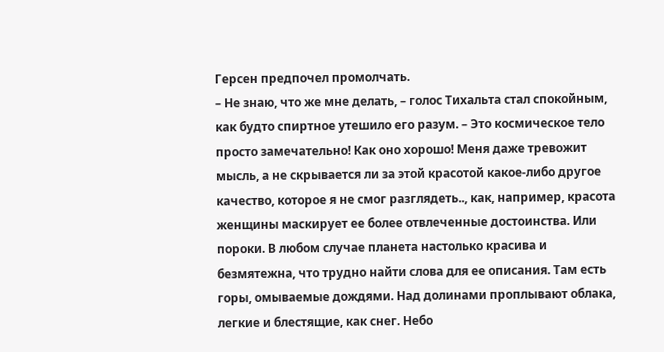Герсен предпочел промолчать.
– Не знаю, что же мне делать, – голос Тихальта стал спокойным, как будто спиртное утешило его разум. – Это космическое тело просто замечательно! Как оно хорошо! Меня даже тревожит мысль, а не скрывается ли за этой красотой какое-либо другое качество, которое я не смог разглядеть.., как, например, красота женщины маскирует ее более отвлеченные достоинства. Или пороки. В любом случае планета настолько красива и безмятежна, что трудно найти слова для ее описания. Там есть горы, омываемые дождями. Над долинами проплывают облака, легкие и блестящие, как снег. Небо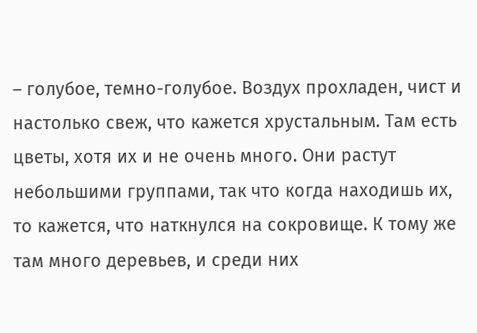– голубое, темно-голубое. Воздух прохладен, чист и настолько свеж, что кажется хрустальным. Там есть цветы, хотя их и не очень много. Они растут небольшими группами, так что когда находишь их, то кажется, что наткнулся на сокровище. К тому же там много деревьев, и среди них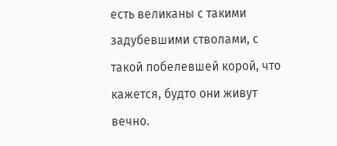есть великаны с такими задубевшими стволами, с такой побелевшей корой, что кажется, будто они живут вечно.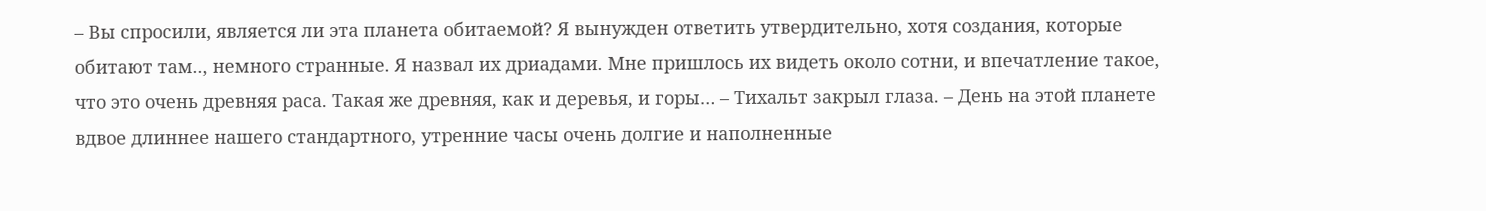– Вы спросили, является ли эта планета обитаемой? Я вынужден ответить утвердительно, хотя создания, которые обитают там.., немного странные. Я назвал их дриадами. Мне пришлось их видеть около сотни, и впечатление такое, что это очень древняя раса. Такая же древняя, как и деревья, и горы… – Тихальт закрыл глаза. – День на этой планете вдвое длиннее нашего стандартного, утренние часы очень долгие и наполненные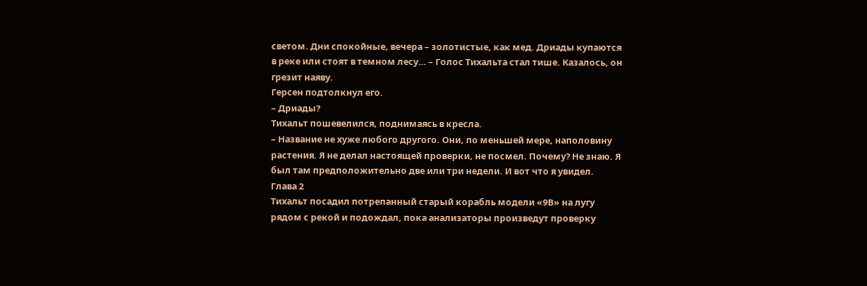светом. Дни спокойные, вечера – золотистые, как мед. Дриады купаются в реке или стоят в темном лесу… – Голос Тихальта стал тише. Казалось, он грезит наяву.
Герсен подтолкнул его.
– Дриады?
Тихальт пошевелился, поднимаясь в кресла.
– Название не хуже любого другого. Они, по меньшей мере, наполовину растения. Я не делал настоящей проверки, не посмел. Почему? Не знаю. Я был там предположительно две или три недели. И вот что я увидел.
Глава 2
Тихальт посадил потрепанный старый корабль модели «9В» на лугу рядом с рекой и подождал, пока анализаторы произведут проверку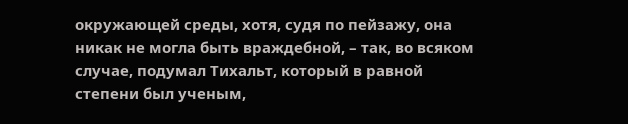окружающей среды, хотя, судя по пейзажу, она никак не могла быть враждебной, – так, во всяком случае, подумал Тихальт, который в равной степени был ученым,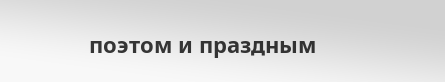поэтом и праздным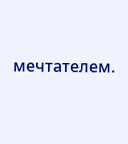мечтателем.